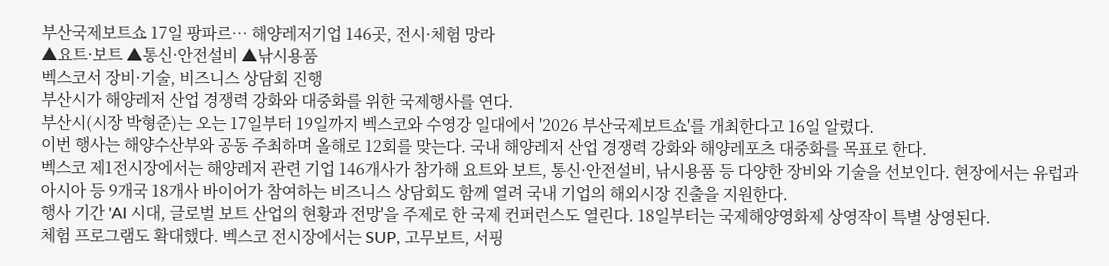부산국제보트쇼 17일 팡파르… 해양레저기업 146곳, 전시·체험 망라
▲요트·보트 ▲통신·안전설비 ▲낚시용품
벡스코서 장비·기술, 비즈니스 상담회 진행
부산시가 해양레저 산업 경쟁력 강화와 대중화를 위한 국제행사를 연다.
부산시(시장 박형준)는 오는 17일부터 19일까지 벡스코와 수영강 일대에서 '2026 부산국제보트쇼'를 개최한다고 16일 알렸다.
이번 행사는 해양수산부와 공동 주최하며 올해로 12회를 맞는다. 국내 해양레저 산업 경쟁력 강화와 해양레포츠 대중화를 목표로 한다.
벡스코 제1전시장에서는 해양레저 관련 기업 146개사가 참가해 요트와 보트, 통신·안전설비, 낚시용품 등 다양한 장비와 기술을 선보인다. 현장에서는 유럽과 아시아 등 9개국 18개사 바이어가 참여하는 비즈니스 상담회도 함께 열려 국내 기업의 해외시장 진출을 지원한다.
행사 기간 'AI 시대, 글로벌 보트 산업의 현황과 전망'을 주제로 한 국제 컨퍼런스도 열린다. 18일부터는 국제해양영화제 상영작이 특별 상영된다.
체험 프로그램도 확대했다. 벡스코 전시장에서는 SUP, 고무보트, 서핑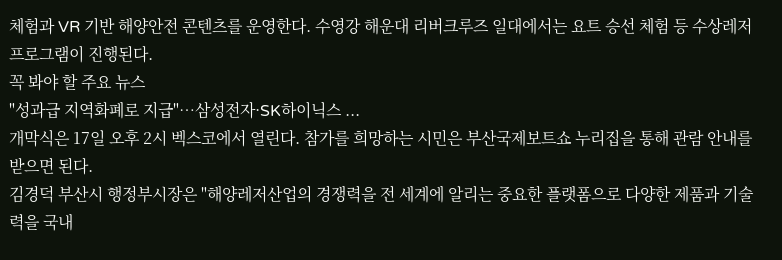체험과 VR 기반 해양안전 콘텐츠를 운영한다. 수영강 해운대 리버크루즈 일대에서는 요트 승선 체험 등 수상레저 프로그램이 진행된다.
꼭 봐야 할 주요 뉴스
"성과급 지역화폐로 지급"…삼성전자·SK하이닉스 ...
개막식은 17일 오후 2시 벡스코에서 열린다. 참가를 희망하는 시민은 부산국제보트쇼 누리집을 통해 관람 안내를 받으면 된다.
김경덕 부산시 행정부시장은 "해양레저산업의 경쟁력을 전 세계에 알리는 중요한 플랫폼으로 다양한 제품과 기술력을 국내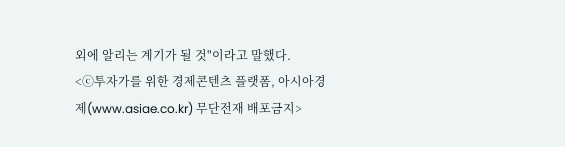외에 알리는 계기가 될 것"이라고 말했다.
<ⓒ투자가를 위한 경제콘텐츠 플랫폼, 아시아경제(www.asiae.co.kr) 무단전재 배포금지>